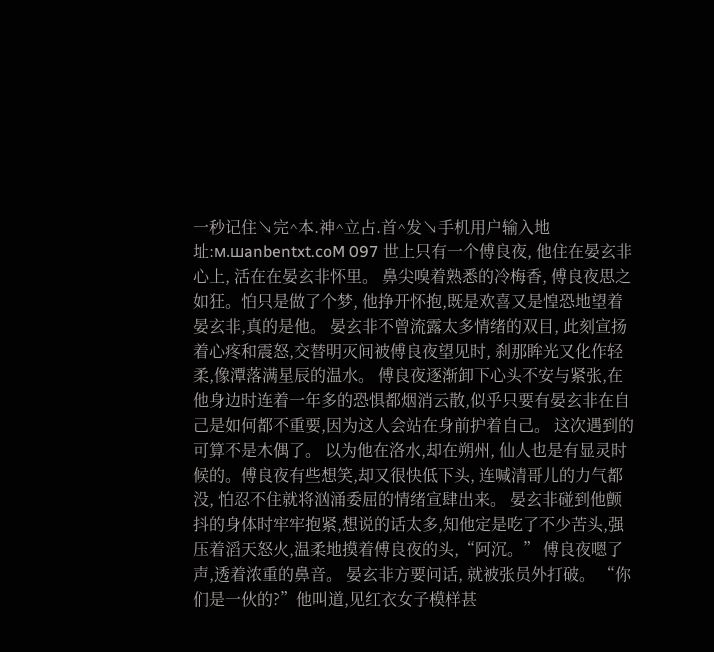一秒记住↘完^本.神^立占.首^发↘手机用户输入地址:м.шanbentxt.coM 097 世上只有一个傅良夜, 他住在晏玄非心上, 活在在晏玄非怀里。 鼻尖嗅着熟悉的冷梅香, 傅良夜思之如狂。怕只是做了个梦, 他挣开怀抱,既是欢喜又是惶恐地望着晏玄非,真的是他。 晏玄非不曾流露太多情绪的双目, 此刻宣扬着心疼和震怒,交替明灭间被傅良夜望见时, 刹那眸光又化作轻柔,像潭落满星辰的温水。 傅良夜逐渐卸下心头不安与紧张,在他身边时连着一年多的恐惧都烟消云散,似乎只要有晏玄非在自己是如何都不重要,因为这人会站在身前护着自己。 这次遇到的可算不是木偶了。 以为他在洛水,却在朔州, 仙人也是有显灵时候的。傅良夜有些想笑,却又很快低下头, 连喊清哥儿的力气都没, 怕忍不住就将汹涌委屈的情绪宣肆出来。 晏玄非碰到他颤抖的身体时牢牢抱紧,想说的话太多,知他定是吃了不少苦头,强压着滔天怒火,温柔地摸着傅良夜的头,“阿沉。” 傅良夜嗯了声,透着浓重的鼻音。 晏玄非方要问话, 就被张员外打破。 “你们是一伙的?”他叫道,见红衣女子模样甚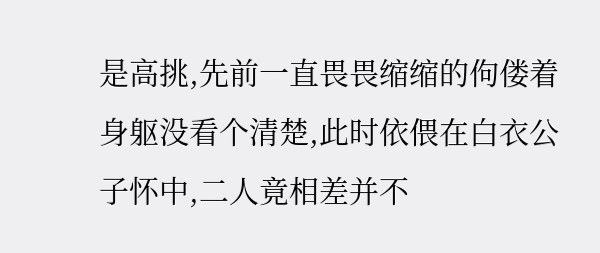是高挑,先前一直畏畏缩缩的佝偻着身躯没看个清楚,此时依偎在白衣公子怀中,二人竟相差并不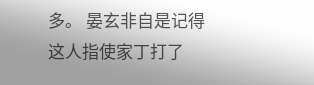多。 晏玄非自是记得这人指使家丁打了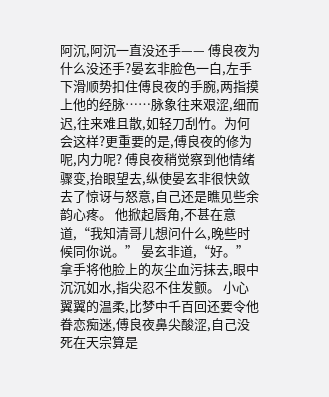阿沉,阿沉一直没还手—— 傅良夜为什么没还手?晏玄非脸色一白,左手下滑顺势扣住傅良夜的手腕,两指摸上他的经脉……脉象往来艰涩,细而迟,往来难且散,如轻刀刮竹。为何会这样?更重要的是,傅良夜的修为呢,内力呢? 傅良夜稍觉察到他情绪骤变,抬眼望去,纵使晏玄非很快敛去了惊讶与怒意,自己还是瞧见些余韵心疼。 他掀起唇角,不甚在意道,“我知清哥儿想问什么,晚些时候同你说。” 晏玄非道,“好。”拿手将他脸上的灰尘血污抹去,眼中沉沉如水,指尖忍不住发颤。 小心翼翼的温柔,比梦中千百回还要令他眷恋痴迷,傅良夜鼻尖酸涩,自己没死在天宗算是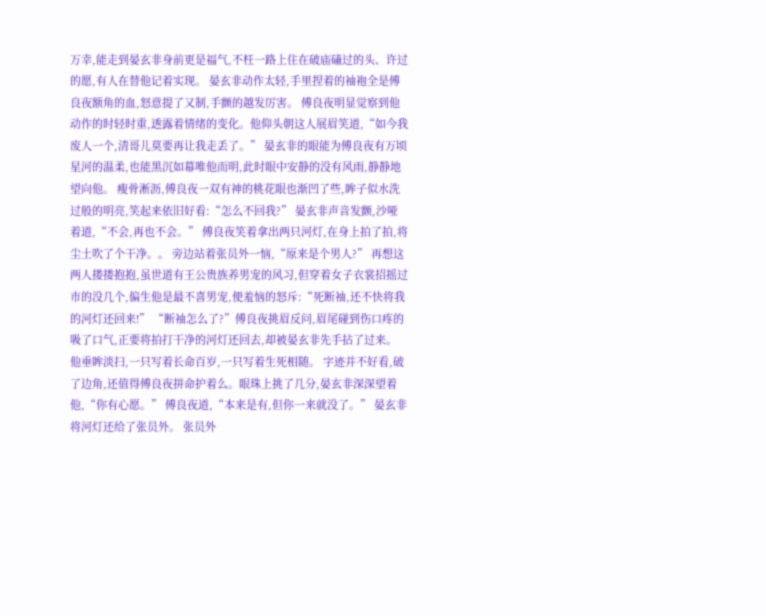万幸,能走到晏玄非身前更是福气,不枉一路上住在破庙磕过的头、许过的愿,有人在替他记着实现。 晏玄非动作太轻,手里捏着的袖袍全是傅良夜额角的血,怒意提了又制,手颤的越发厉害。 傅良夜明显觉察到他动作的时轻时重,透露着情绪的变化。他仰头朝这人展眉笑道,“如今我废人一个,清哥儿莫要再让我走丢了。” 晏玄非的眼能为傅良夜有万顷星河的温柔,也能黑沉如幕唯他而明,此时眼中安静的没有风雨,静静地望向他。 瘦骨淅沥,傅良夜一双有神的桃花眼也渐凹了些,眸子似水洗过般的明亮,笑起来依旧好看:“怎么不回我?” 晏玄非声音发颤,沙哑着道,“不会,再也不会。” 傅良夜笑着拿出两只河灯,在身上拍了拍,将尘土吹了个干净。。 旁边站着张员外一恼,“原来是个男人?” 再想这两人搂搂抱抱,虽世道有王公贵族养男宠的风习,但穿着女子衣裳招摇过市的没几个,偏生他是最不喜男宠,便羞恼的怒斥:“死断袖,还不快将我的河灯还回来!” “断袖怎么了?”傅良夜挑眉反问,眉尾碰到伤口疼的吸了口气,正要将拍打干净的河灯还回去,却被晏玄非先手拈了过来。 他垂眸淡扫,一只写着长命百岁,一只写着生死相随。 字迹并不好看,破了边角,还值得傅良夜拼命护着么。眼珠上挑了几分,晏玄非深深望着他,“你有心愿。” 傅良夜道,“本来是有,但你一来就没了。” 晏玄非将河灯还给了张员外。 张员外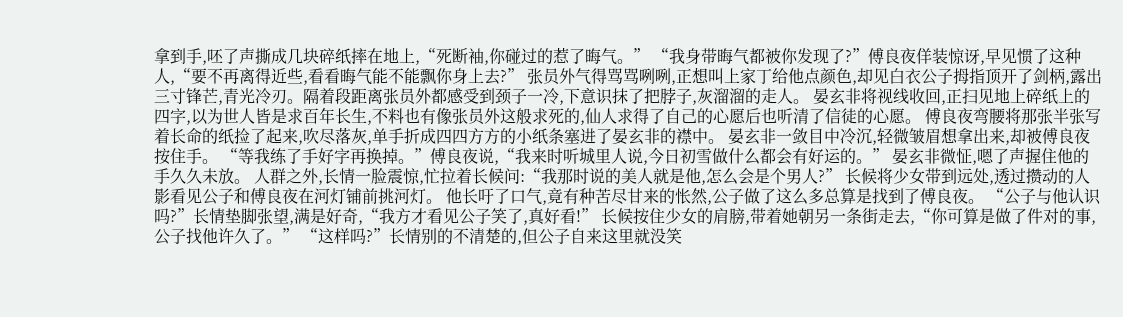拿到手,呸了声撕成几块碎纸摔在地上,“死断袖,你碰过的惹了晦气。” “我身带晦气都被你发现了?”傅良夜佯装惊讶,早见惯了这种人,“要不再离得近些,看看晦气能不能飘你身上去?” 张员外气得骂骂咧咧,正想叫上家丁给他点颜色,却见白衣公子拇指顶开了剑柄,露出三寸锋芒,青光冷刃。隔着段距离张员外都感受到颈子一冷,下意识抹了把脖子,灰溜溜的走人。 晏玄非将视线收回,正扫见地上碎纸上的四字,以为世人皆是求百年长生,不料也有像张员外这般求死的,仙人求得了自己的心愿后也听清了信徒的心愿。 傅良夜弯腰将那张半张写着长命的纸捡了起来,吹尽落灰,单手折成四四方方的小纸条塞进了晏玄非的襟中。 晏玄非一敛目中冷沉,轻微皱眉想拿出来,却被傅良夜按住手。 “等我练了手好字再换掉。”傅良夜说,“我来时听城里人说,今日初雪做什么都会有好运的。” 晏玄非微怔,嗯了声握住他的手久久未放。 人群之外,长情一脸震惊,忙拉着长候问:“我那时说的美人就是他,怎么会是个男人?” 长候将少女带到远处,透过攒动的人影看见公子和傅良夜在河灯铺前挑河灯。 他长吁了口气,竟有种苦尽甘来的怅然,公子做了这么多总算是找到了傅良夜。 “公子与他认识吗?”长情垫脚张望,满是好奇,“我方才看见公子笑了,真好看!” 长候按住少女的肩膀,带着她朝另一条街走去,“你可算是做了件对的事,公子找他许久了。” “这样吗?”长情别的不清楚的,但公子自来这里就没笑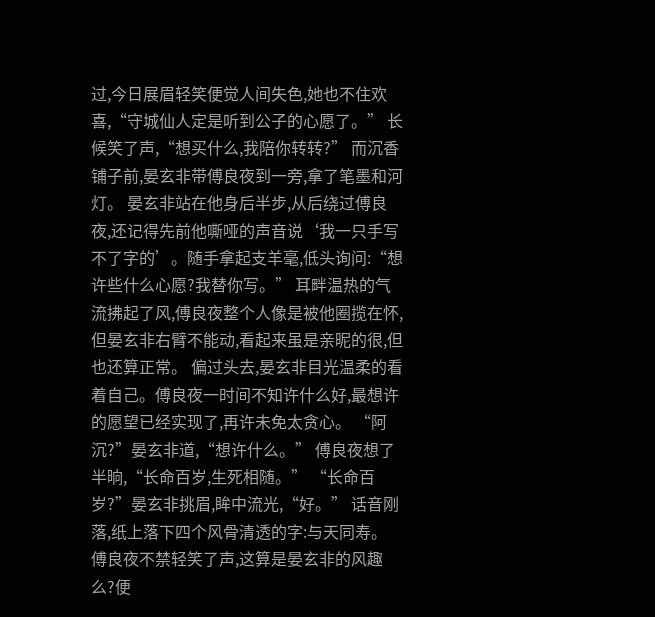过,今日展眉轻笑便觉人间失色,她也不住欢喜,“守城仙人定是听到公子的心愿了。” 长候笑了声,“想买什么,我陪你转转?” 而沉香铺子前,晏玄非带傅良夜到一旁,拿了笔墨和河灯。 晏玄非站在他身后半步,从后绕过傅良夜,还记得先前他嘶哑的声音说‘我一只手写不了字的’。随手拿起支羊毫,低头询问:“想许些什么心愿?我替你写。” 耳畔温热的气流拂起了风,傅良夜整个人像是被他圈揽在怀,但晏玄非右臂不能动,看起来虽是亲昵的很,但也还算正常。 偏过头去,晏玄非目光温柔的看着自己。傅良夜一时间不知许什么好,最想许的愿望已经实现了,再许未免太贪心。 “阿沉?”晏玄非道,“想许什么。” 傅良夜想了半晌,“长命百岁,生死相随。” “长命百岁?”晏玄非挑眉,眸中流光,“好。” 话音刚落,纸上落下四个风骨清透的字:与天同寿。 傅良夜不禁轻笑了声,这算是晏玄非的风趣么?便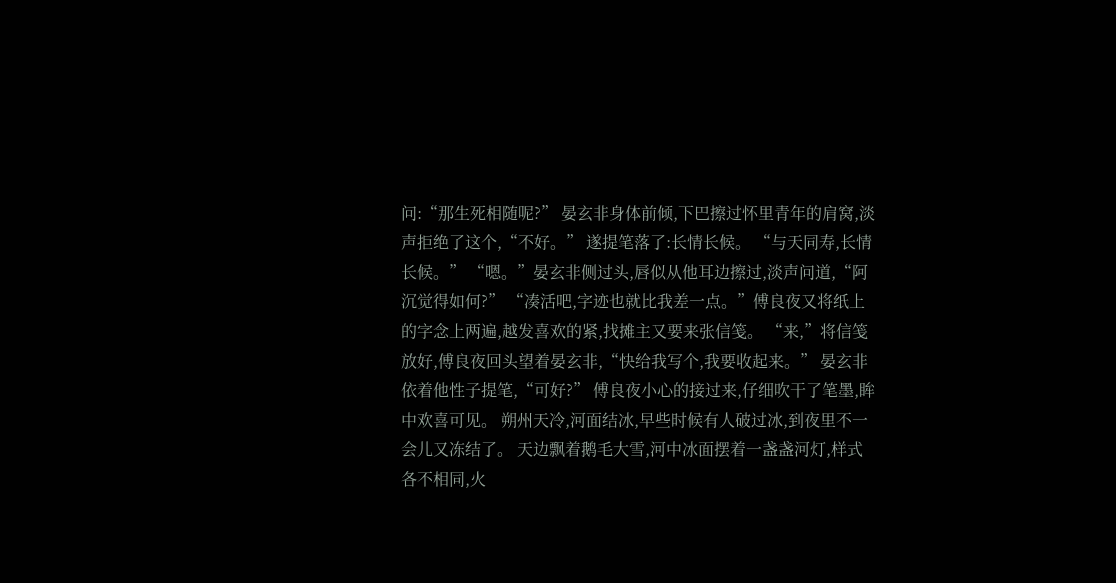问:“那生死相随呢?” 晏玄非身体前倾,下巴擦过怀里青年的肩窝,淡声拒绝了这个,“不好。” 遂提笔落了:长情长候。 “与天同寿,长情长候。” “嗯。”晏玄非侧过头,唇似从他耳边擦过,淡声问道,“阿沉觉得如何?” “凑活吧,字迹也就比我差一点。”傅良夜又将纸上的字念上两遍,越发喜欢的紧,找摊主又要来张信笺。 “来,”将信笺放好,傅良夜回头望着晏玄非,“快给我写个,我要收起来。” 晏玄非依着他性子提笔,“可好?” 傅良夜小心的接过来,仔细吹干了笔墨,眸中欢喜可见。 朔州天冷,河面结冰,早些时候有人破过冰,到夜里不一会儿又冻结了。 天边飘着鹅毛大雪,河中冰面摆着一盏盏河灯,样式各不相同,火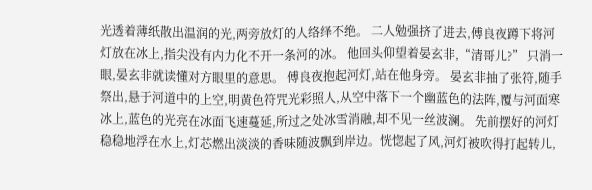光透着薄纸散出温润的光,两旁放灯的人络绎不绝。 二人勉强挤了进去,傅良夜蹲下将河灯放在冰上,指尖没有内力化不开一条河的冰。 他回头仰望着晏玄非,“清哥儿?” 只消一眼,晏玄非就读懂对方眼里的意思。 傅良夜抱起河灯,站在他身旁。 晏玄非抽了张符,随手祭出,悬于河道中的上空,明黄色符咒光彩照人,从空中落下一个幽蓝色的法阵,覆与河面寒冰上,蓝色的光亮在冰面飞速蔓延,所过之处冰雪消融,却不见一丝波澜。 先前摆好的河灯稳稳地浮在水上,灯芯燃出淡淡的香味随波飘到岸边。恍惚起了风,河灯被吹得打起转儿,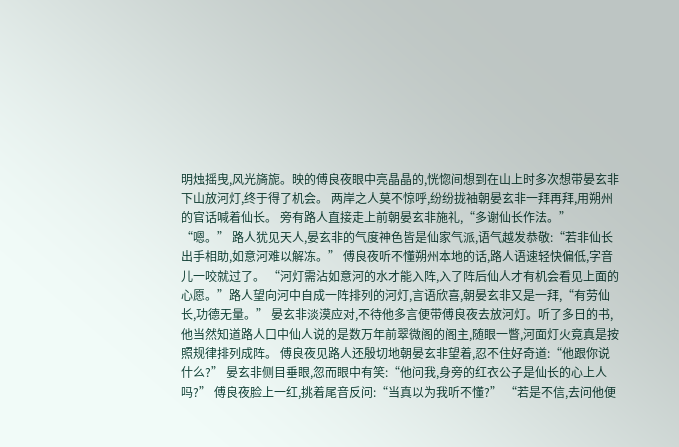明烛摇曳,风光旖旎。映的傅良夜眼中亮晶晶的,恍惚间想到在山上时多次想带晏玄非下山放河灯,终于得了机会。 两岸之人莫不惊呼,纷纷拢袖朝晏玄非一拜再拜,用朔州的官话喊着仙长。 旁有路人直接走上前朝晏玄非施礼,“多谢仙长作法。” “嗯。” 路人犹见天人,晏玄非的气度神色皆是仙家气派,语气越发恭敬:“若非仙长出手相助,如意河难以解冻。” 傅良夜听不懂朔州本地的话,路人语速轻快偏低,字音儿一咬就过了。 “河灯需沾如意河的水才能入阵,入了阵后仙人才有机会看见上面的心愿。”路人望向河中自成一阵排列的河灯,言语欣喜,朝晏玄非又是一拜,“有劳仙长,功德无量。” 晏玄非淡漠应对,不待他多言便带傅良夜去放河灯。听了多日的书,他当然知道路人口中仙人说的是数万年前翠微阁的阁主,随眼一瞥,河面灯火竟真是按照规律排列成阵。 傅良夜见路人还殷切地朝晏玄非望着,忍不住好奇道:“他跟你说什么?” 晏玄非侧目垂眼,忽而眼中有笑:“他问我,身旁的红衣公子是仙长的心上人吗?” 傅良夜脸上一红,挑着尾音反问:“当真以为我听不懂?” “若是不信,去问他便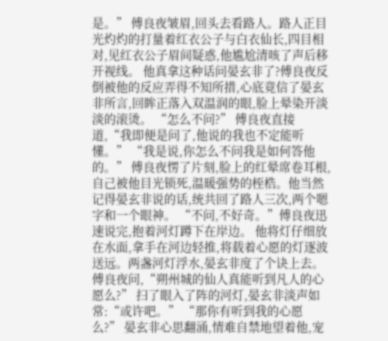是。” 傅良夜皱眉,回头去看路人。路人正目光灼灼的打量着红衣公子与白衣仙长,四目相对,见红衣公子眉间疑惑,他尴尬清咳了声后移开视线。 他真拿这种话问晏玄非了?傅良夜反倒被他的反应弄得不知所措,心底竟信了晏玄非所言,回眸正落入双温润的眼,脸上晕染开淡淡的滚烫。 “怎么不问?” 傅良夜直接道,“我即便是问了,他说的我也不定能听懂。” “我是说,你怎么不问我是如何答他的。” 傅良夜愣了片刻,脸上的红晕席卷耳根,自己被他目光锁死,温暖强势的桎梏。他当然记得晏玄非说的话,统共回了路人三次,两个嗯字和一个眼神。 “不问,不好奇。”傅良夜迅速说完,抱着河灯蹲下在岸边。 他将灯仔细放在水面,拿手在河边轻推,将载着心愿的灯逐波送远。两盏河灯浮水,晏玄非度了个诀上去。 傅良夜问,“朔州城的仙人真能听到凡人的心愿么?” 扫了眼入了阵的河灯,晏玄非淡声如常:“或许吧。” “那你有听到我的心愿么?” 晏玄非心思翻涌,情难自禁地望着他,宠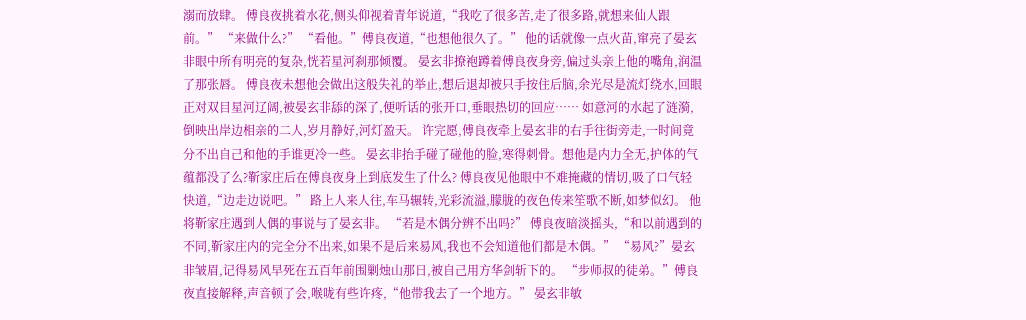溺而放肆。 傅良夜挑着水花,侧头仰视着青年说道,“我吃了很多苦,走了很多路,就想来仙人跟前。” “来做什么?” “看他。”傅良夜道,“也想他很久了。” 他的话就像一点火苗,窜亮了晏玄非眼中所有明亮的复杂,恍若星河刹那倾覆。 晏玄非撩袍蹲着傅良夜身旁,偏过头亲上他的嘴角,润温了那张唇。 傅良夜未想他会做出这般失礼的举止,想后退却被只手按住后脑,余光尽是流灯绕水,回眼正对双目星河辽阔,被晏玄非舔的深了,便听话的张开口,垂眼热切的回应…… 如意河的水起了涟漪,倒映出岸边相亲的二人,岁月静好,河灯盈天。 许完愿,傅良夜牵上晏玄非的右手往街旁走,一时间竟分不出自己和他的手谁更冷一些。 晏玄非抬手碰了碰他的脸,寒得刺骨。想他是内力全无,护体的气蕴都没了么?靳家庄后在傅良夜身上到底发生了什么? 傅良夜见他眼中不难掩藏的情切,吸了口气轻快道,“边走边说吧。” 路上人来人往,车马辗转,光彩流溢,朦胧的夜色传来笙歌不断,如梦似幻。 他将靳家庄遇到人偶的事说与了晏玄非。 “若是木偶分辨不出吗?” 傅良夜暗淡摇头,“和以前遇到的不同,靳家庄内的完全分不出来,如果不是后来易风,我也不会知道他们都是木偶。” “易风?”晏玄非皱眉,记得易风早死在五百年前围剿烛山那日,被自己用方华剑斩下的。 “步师叔的徒弟。”傅良夜直接解释,声音顿了会,喉咙有些许疼,“他带我去了一个地方。” 晏玄非敏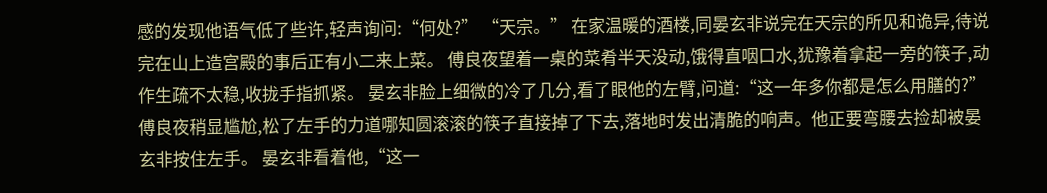感的发现他语气低了些许,轻声询问:“何处?” “天宗。” 在家温暖的酒楼,同晏玄非说完在天宗的所见和诡异,待说完在山上造宫殿的事后正有小二来上菜。 傅良夜望着一桌的菜肴半天没动,饿得直咽口水,犹豫着拿起一旁的筷子,动作生疏不太稳,收拢手指抓紧。 晏玄非脸上细微的冷了几分,看了眼他的左臂,问道:“这一年多你都是怎么用膳的?” 傅良夜稍显尴尬,松了左手的力道哪知圆滚滚的筷子直接掉了下去,落地时发出清脆的响声。他正要弯腰去捡却被晏玄非按住左手。 晏玄非看着他,“这一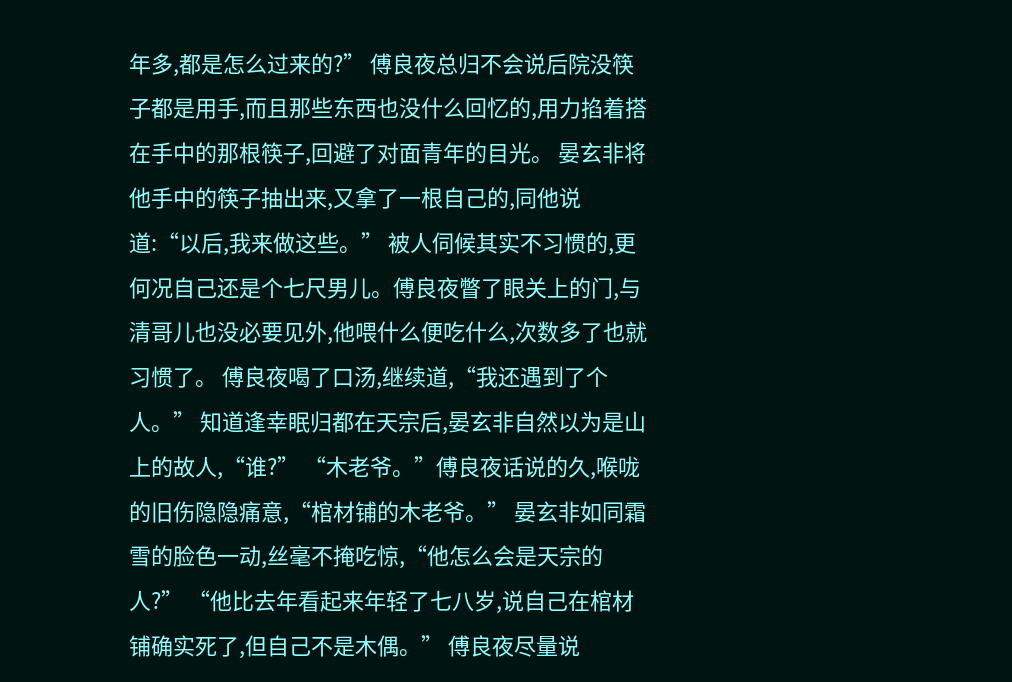年多,都是怎么过来的?” 傅良夜总归不会说后院没筷子都是用手,而且那些东西也没什么回忆的,用力掐着搭在手中的那根筷子,回避了对面青年的目光。 晏玄非将他手中的筷子抽出来,又拿了一根自己的,同他说道:“以后,我来做这些。” 被人伺候其实不习惯的,更何况自己还是个七尺男儿。傅良夜瞥了眼关上的门,与清哥儿也没必要见外,他喂什么便吃什么,次数多了也就习惯了。 傅良夜喝了口汤,继续道,“我还遇到了个人。” 知道逢幸眠归都在天宗后,晏玄非自然以为是山上的故人,“谁?” “木老爷。”傅良夜话说的久,喉咙的旧伤隐隐痛意,“棺材铺的木老爷。” 晏玄非如同霜雪的脸色一动,丝毫不掩吃惊,“他怎么会是天宗的人?” “他比去年看起来年轻了七八岁,说自己在棺材铺确实死了,但自己不是木偶。” 傅良夜尽量说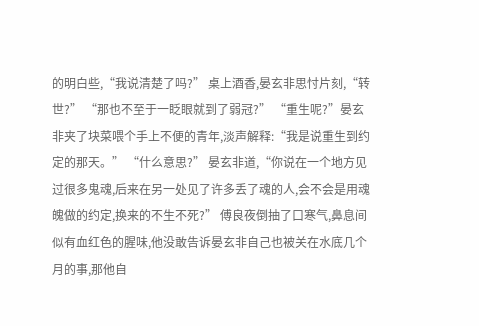的明白些,“我说清楚了吗?” 桌上酒香,晏玄非思忖片刻,“转世?” “那也不至于一眨眼就到了弱冠?” “重生呢?”晏玄非夹了块菜喂个手上不便的青年,淡声解释:“我是说重生到约定的那天。” “什么意思?” 晏玄非道,“你说在一个地方见过很多鬼魂,后来在另一处见了许多丢了魂的人,会不会是用魂魄做的约定,换来的不生不死?” 傅良夜倒抽了口寒气,鼻息间似有血红色的腥味,他没敢告诉晏玄非自己也被关在水底几个月的事,那他自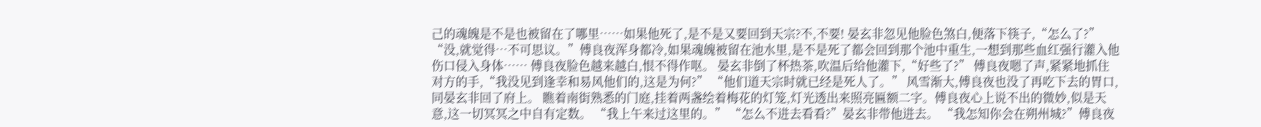己的魂魄是不是也被留在了哪里……如果他死了,是不是又要回到天宗?不,不要! 晏玄非忽见他脸色煞白,便落下筷子,“怎么了?” “没,就觉得…不可思议。”傅良夜浑身都冷,如果魂魄被留在池水里,是不是死了都会回到那个池中重生,一想到那些血红强行灌入他伤口侵入身体…… 傅良夜脸色越来越白,恨不得作呕。 晏玄非倒了杯热茶,吹温后给他灌下,“好些了?” 傅良夜嗯了声,紧紧地抓住对方的手,“我没见到逢幸和易风他们的,这是为何?” “他们道天宗时就已经是死人了。” 风雪渐大,傅良夜也没了再吃下去的胃口,同晏玄非回了府上。 瞧着南街熟悉的门庭,挂着两盏绘着梅花的灯笼,灯光透出来照亮匾额二字。傅良夜心上说不出的微妙,似是天意,这一切冥冥之中自有定数。 “我上午来过这里的。” “怎么不进去看看?”晏玄非带他进去。 “我怎知你会在朔州城?”傅良夜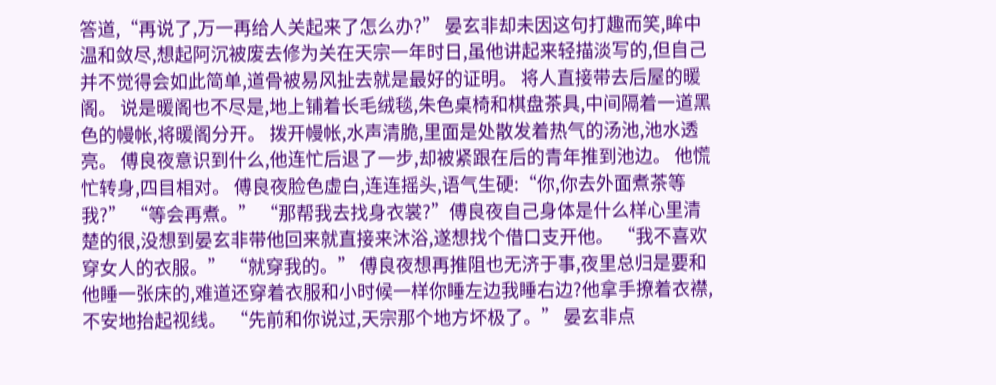答道,“再说了,万一再给人关起来了怎么办?” 晏玄非却未因这句打趣而笑,眸中温和敛尽,想起阿沉被废去修为关在天宗一年时日,虽他讲起来轻描淡写的,但自己并不觉得会如此简单,道骨被易风扯去就是最好的证明。 将人直接带去后屋的暖阁。 说是暖阁也不尽是,地上铺着长毛绒毯,朱色桌椅和棋盘茶具,中间隔着一道黑色的幔帐,将暖阁分开。 拨开幔帐,水声清脆,里面是处散发着热气的汤池,池水透亮。 傅良夜意识到什么,他连忙后退了一步,却被紧跟在后的青年推到池边。 他慌忙转身,四目相对。 傅良夜脸色虚白,连连摇头,语气生硬:“你,你去外面煮茶等我?” “等会再煮。” “那帮我去找身衣裳?”傅良夜自己身体是什么样心里清楚的很,没想到晏玄非带他回来就直接来沐浴,遂想找个借口支开他。 “我不喜欢穿女人的衣服。” “就穿我的。” 傅良夜想再推阻也无济于事,夜里总归是要和他睡一张床的,难道还穿着衣服和小时候一样你睡左边我睡右边?他拿手撩着衣襟,不安地抬起视线。 “先前和你说过,天宗那个地方坏极了。” 晏玄非点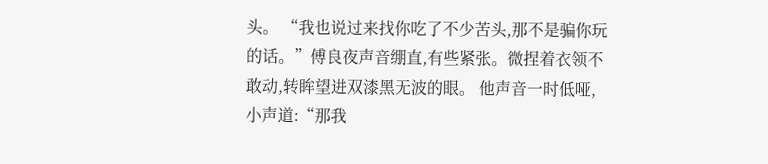头。 “我也说过来找你吃了不少苦头,那不是骗你玩的话。”傅良夜声音绷直,有些紧张。微捏着衣领不敢动,转眸望进双漆黑无波的眼。 他声音一时低哑,小声道:“那我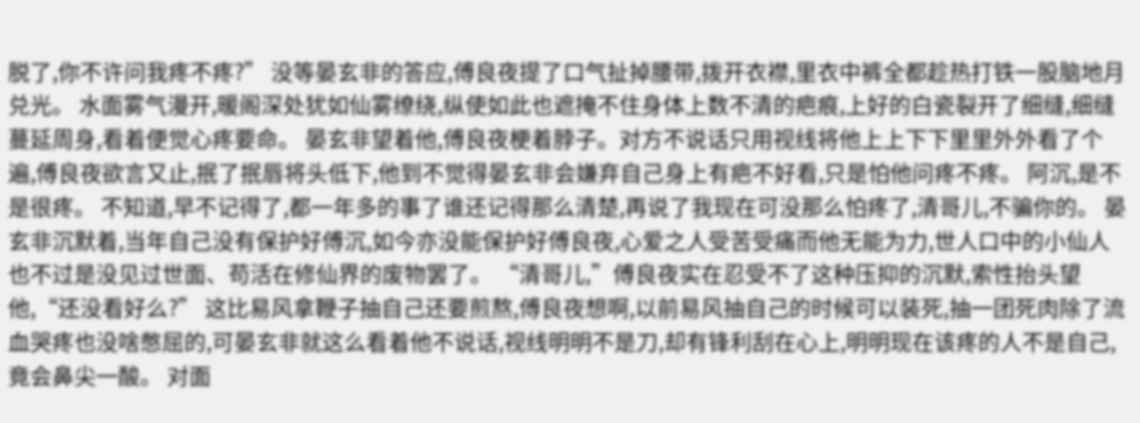脱了,你不许问我疼不疼?” 没等晏玄非的答应,傅良夜提了口气扯掉腰带,拨开衣襟,里衣中裤全都趁热打铁一股脑地月兑光。 水面雾气漫开,暖阁深处犹如仙雾缭绕,纵使如此也遮掩不住身体上数不清的疤痕,上好的白瓷裂开了细缝,细缝蔓延周身,看着便觉心疼要命。 晏玄非望着他,傅良夜梗着脖子。对方不说话只用视线将他上上下下里里外外看了个遍,傅良夜欲言又止,抿了抿唇将头低下,他到不觉得晏玄非会嫌弃自己身上有疤不好看,只是怕他问疼不疼。 阿沉,是不是很疼。 不知道,早不记得了,都一年多的事了谁还记得那么清楚,再说了我现在可没那么怕疼了,清哥儿,不骗你的。 晏玄非沉默着,当年自己没有保护好傅沉,如今亦没能保护好傅良夜,心爱之人受苦受痛而他无能为力,世人口中的小仙人也不过是没见过世面、苟活在修仙界的废物罢了。 “清哥儿,”傅良夜实在忍受不了这种压抑的沉默,索性抬头望他,“还没看好么?” 这比易风拿鞭子抽自己还要煎熬,傅良夜想啊,以前易风抽自己的时候可以装死,抽一团死肉除了流血哭疼也没啥憋屈的,可晏玄非就这么看着他不说话,视线明明不是刀,却有锋利刮在心上,明明现在该疼的人不是自己,竟会鼻尖一酸。 对面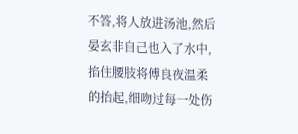不答,将人放进汤池,然后晏玄非自己也入了水中,掐住腰肢将傅良夜温柔的抬起,细吻过每一处伤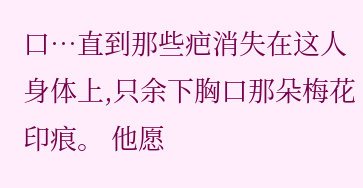口…直到那些疤消失在这人身体上,只余下胸口那朵梅花印痕。 他愿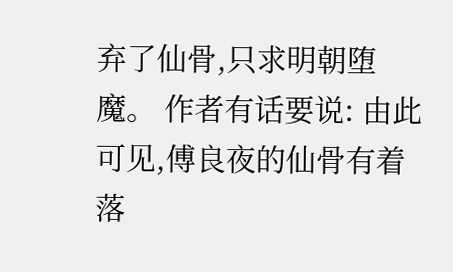弃了仙骨,只求明朝堕魔。 作者有话要说: 由此可见,傅良夜的仙骨有着落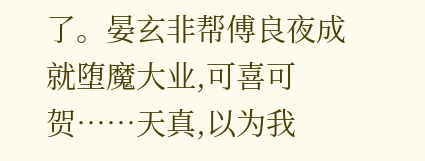了。晏玄非帮傅良夜成就堕魔大业,可喜可贺……天真,以为我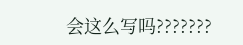会这么写吗???????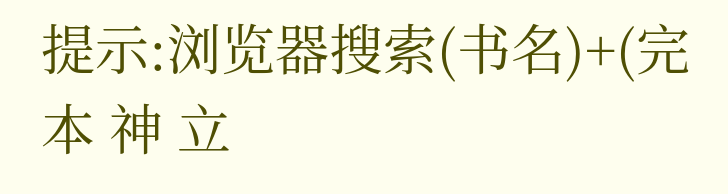提示:浏览器搜索(书名)+(完 本 神 立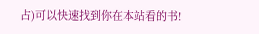占)可以快速找到你在本站看的书!